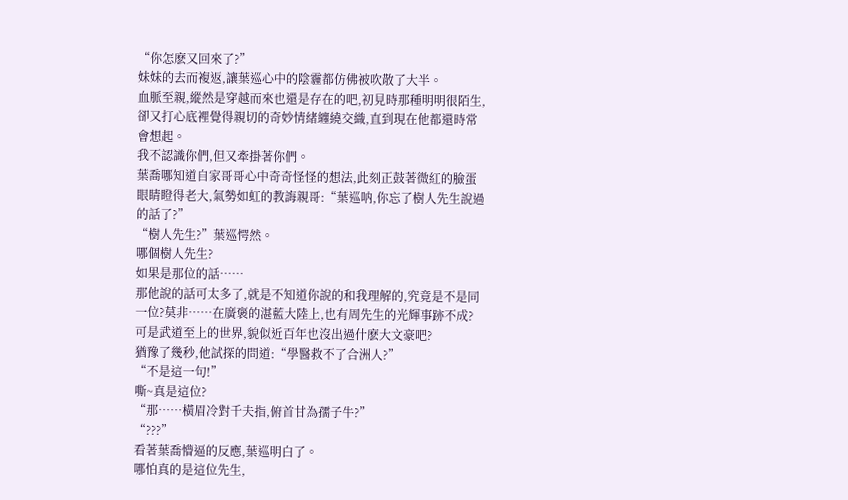“你怎麽又回來了?”
妹妹的去而複返,讓葉巡心中的陰霾都仿佛被吹散了大半。
血脈至親,縱然是穿越而來也還是存在的吧,初見時那種明明很陌生,卻又打心底裡覺得親切的奇妙情緒纏繞交織,直到現在他都還時常會想起。
我不認識你們,但又牽掛著你們。
葉喬哪知道自家哥哥心中奇奇怪怪的想法,此刻正鼓著微紅的臉蛋眼睛瞪得老大,氣勢如虹的教誨親哥:“葉巡呐,你忘了樹人先生說過的話了?”
“樹人先生?”葉巡愕然。
哪個樹人先生?
如果是那位的話……
那他說的話可太多了,就是不知道你說的和我理解的,究竟是不是同一位?莫非……在廣褒的湛藍大陸上,也有周先生的光輝事跡不成?
可是武道至上的世界,貌似近百年也沒出過什麽大文豪吧?
猶豫了幾秒,他試探的問道:“學醫救不了合洲人?”
“不是這一句!”
嘶~真是這位?
“那……橫眉冷對千夫指,俯首甘為孺子牛?”
“???”
看著葉喬懵逼的反應,葉巡明白了。
哪怕真的是這位先生,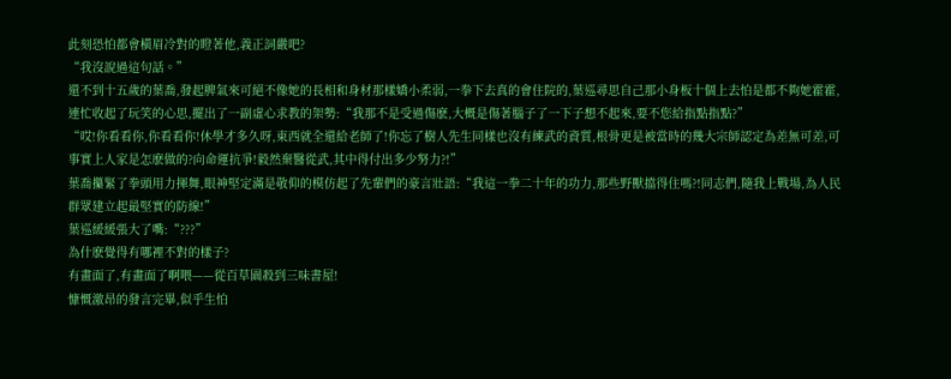此刻恐怕都會橫眉冷對的瞪著他,義正詞嚴吧?
“我沒說過這句話。”
還不到十五歲的葉喬,發起脾氣來可絕不像她的長相和身材那樣嬌小柔弱,一拳下去真的會住院的,葉巡尋思自己那小身板十個上去怕是都不夠她霍霍,連忙收起了玩笑的心思,擺出了一副虛心求教的架勢:“我那不是受過傷麽,大概是傷著腦子了一下子想不起來,要不您給指點指點?”
“哎!你看看你,你看看你!休學才多久呀,東西就全還給老師了!你忘了樹人先生同樣也沒有練武的資質,根骨更是被當時的幾大宗師認定為差無可差,可事實上人家是怎麽做的?向命運抗爭!毅然棄醫從武,其中得付出多少努力?!”
葉喬攥緊了拳頭用力揮舞,眼神堅定滿是敬仰的模仿起了先輩們的豪言壯語:“我這一拳二十年的功力,那些野獸擋得住嗎?!同志們,隨我上戰場,為人民群眾建立起最堅實的防線!”
葉巡緩緩張大了嘴:“???”
為什麽覺得有哪裡不對的樣子?
有畫面了,有畫面了啊喂——從百草園殺到三味書屋!
慷慨激昂的發言完畢,似乎生怕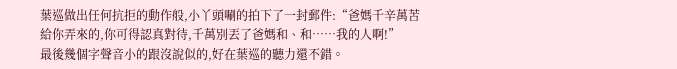葉巡做出任何抗拒的動作般,小丫頭唰的拍下了一封郵件:“爸媽千辛萬苦給你弄來的,你可得認真對待,千萬別丟了爸媽和、和……我的人啊!”
最後幾個字聲音小的跟沒說似的,好在葉巡的聽力還不錯。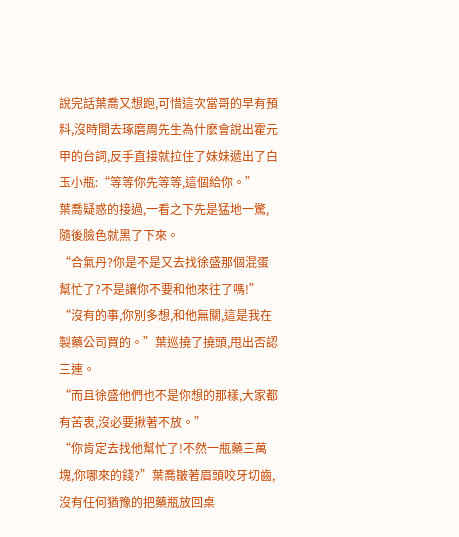說完話葉喬又想跑,可惜這次當哥的早有預料,沒時間去琢磨周先生為什麽會說出霍元甲的台詞,反手直接就拉住了妹妹遞出了白玉小瓶:“等等你先等等,這個給你。”
葉喬疑惑的接過,一看之下先是猛地一驚,隨後臉色就黑了下來。
“合氣丹?你是不是又去找徐盛那個混蛋幫忙了?不是讓你不要和他來往了嗎!”
“沒有的事,你別多想,和他無關,這是我在製藥公司買的。”葉巡撓了撓頭,甩出否認三連。
“而且徐盛他們也不是你想的那樣,大家都有苦衷,沒必要揪著不放。”
“你肯定去找他幫忙了!不然一瓶藥三萬塊,你哪來的錢?”葉喬皺著眉頭咬牙切齒,沒有任何猶豫的把藥瓶放回桌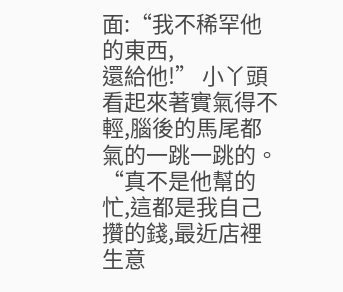面:“我不稀罕他的東西,
還給他!” 小丫頭看起來著實氣得不輕,腦後的馬尾都氣的一跳一跳的。
“真不是他幫的忙,這都是我自己攢的錢,最近店裡生意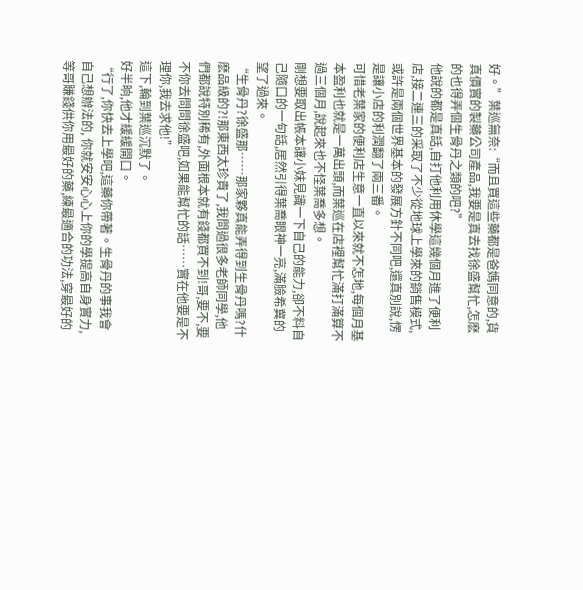好。”葉巡無奈:“而且買這些藥都是爸媽同意的,貨真價實的製藥公司產品,我要是真去找徐盛幫忙,怎麽的也得弄個生骨丹之類的吧?”
他說的都是真話,自打他利用休學這幾個月進了便利店,接二連三的采取了不少從地球上學來的銷售模式,或許是兩個世界基本的發展方針不同吧,還真別說,愣是讓小店的利潤翻了兩三番。
可惜老葉家的便利店生意一直以來就不怎地,每個月基本盈利也就是一萬出頭,而葉巡在店裡幫忙滿打滿算不過三個月,說起來也不怪葉喬多想。
剛想要取出帳本讓小妹見識一下自己的能力,卻不料自己隨口的一句話,居然引得葉喬眼神一亮,滿臉希冀的望了過來。
“生骨丹?徐盛那……那家夥真能弄得到生骨丹嗎?什麽品級的?!那東西太珍貴了,我問過很多老師同學,他們都說特別稀有,外面根本就有錢都買不到!哥,要不,要不你去問問徐盛吧,如果能幫忙的話……實在他要是不理你,我去求他!”
這下,輪到葉巡沉默了。
好半晌,他才緩緩開口。
“行了,你快去上學吧,這藥你帶著。生骨丹的事我會自己想辦法的, 你就安安心心上你的學提高自身實力,等哥賺錢供你用最好的藥,練最適合的功法,穿最好的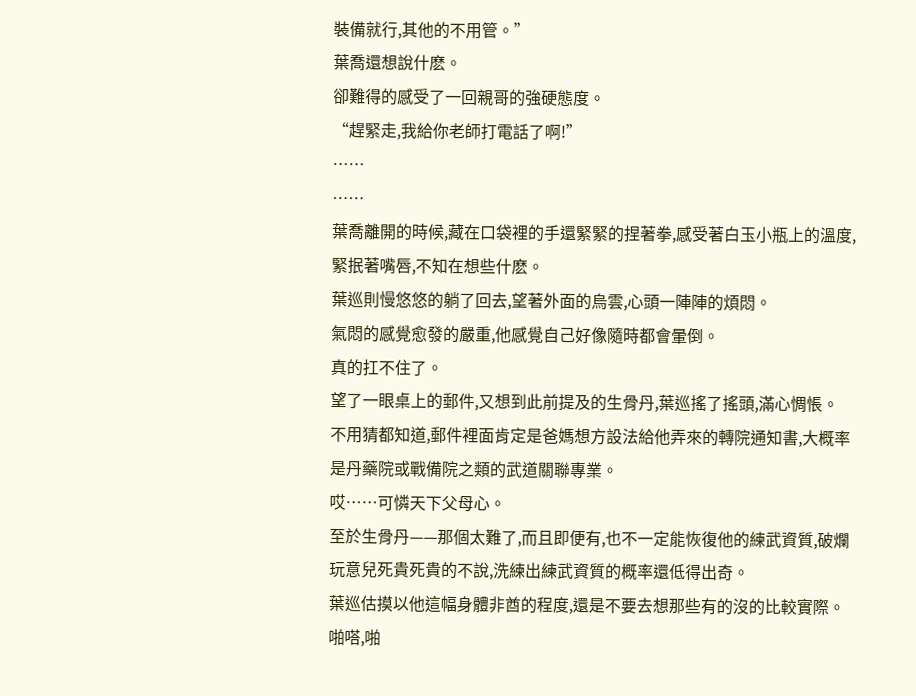裝備就行,其他的不用管。”
葉喬還想說什麽。
卻難得的感受了一回親哥的強硬態度。
“趕緊走,我給你老師打電話了啊!”
……
……
葉喬離開的時候,藏在口袋裡的手還緊緊的捏著拳,感受著白玉小瓶上的溫度,緊抿著嘴唇,不知在想些什麽。
葉巡則慢悠悠的躺了回去,望著外面的烏雲,心頭一陣陣的煩悶。
氣悶的感覺愈發的嚴重,他感覺自己好像隨時都會暈倒。
真的扛不住了。
望了一眼桌上的郵件,又想到此前提及的生骨丹,葉巡搖了搖頭,滿心惆悵。
不用猜都知道,郵件裡面肯定是爸媽想方設法給他弄來的轉院通知書,大概率是丹藥院或戰備院之類的武道關聯專業。
哎……可憐天下父母心。
至於生骨丹——那個太難了,而且即便有,也不一定能恢復他的練武資質,破爛玩意兒死貴死貴的不說,洗練出練武資質的概率還低得出奇。
葉巡估摸以他這幅身體非酋的程度,還是不要去想那些有的沒的比較實際。
啪嗒,啪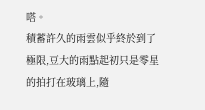嗒。
積蓄許久的雨雲似乎終於到了極限,豆大的雨點起初只是零星的拍打在玻璃上,隨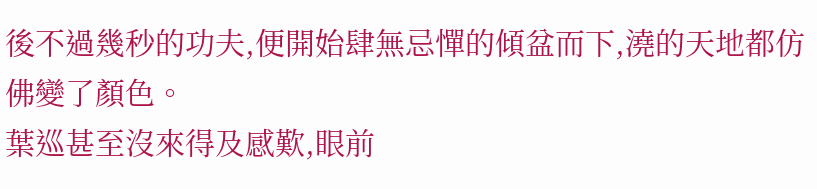後不過幾秒的功夫,便開始肆無忌憚的傾盆而下,澆的天地都仿佛變了顏色。
葉巡甚至沒來得及感歎,眼前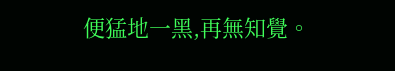便猛地一黑,再無知覺。